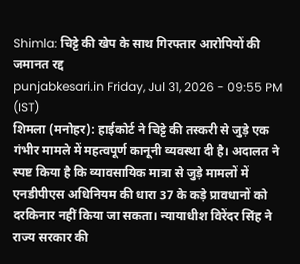Shimla: चिट्टे की खेप के साथ गिरफ्तार आरोपियों की जमानत रद्द
punjabkesari.in Friday, Jul 31, 2026 - 09:55 PM (IST)
शिमला (मनोहर): हाईकोर्ट ने चिट्टे की तस्करी से जुड़े एक गंभीर मामले में महत्वपूर्ण कानूनी व्यवस्था दी है। अदालत ने स्पष्ट किया है कि व्यावसायिक मात्रा से जुड़े मामलों में एनडीपीएस अधिनियम की धारा 37 के कड़े प्रावधानों को दरकिनार नहीं किया जा सकता। न्यायाधीश विरेंदर सिंह ने राज्य सरकार की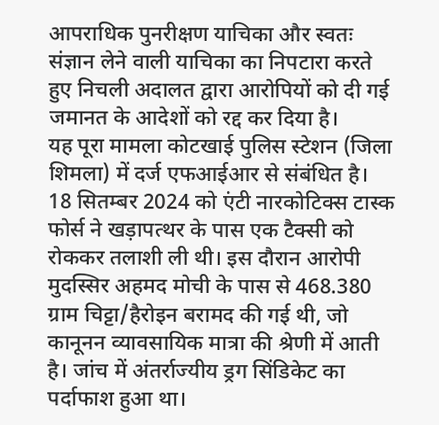आपराधिक पुनरीक्षण याचिका और स्वतः संज्ञान लेने वाली याचिका का निपटारा करते हुए निचली अदालत द्वारा आरोपियों को दी गई जमानत के आदेशों को रद्द कर दिया है।
यह पूरा मामला कोटखाई पुलिस स्टेशन (जिला शिमला) में दर्ज एफआईआर से संबंधित है। 18 सितम्बर 2024 को एंटी नारकोटिक्स टास्क फोर्स ने खड़ापत्थर के पास एक टैक्सी को रोककर तलाशी ली थी। इस दौरान आरोपी मुदस्सिर अहमद मोची के पास से 468.380 ग्राम चिट्टा/हैरोइन बरामद की गई थी, जो कानूनन व्यावसायिक मात्रा की श्रेणी में आती है। जांच में अंतर्राज्यीय ड्रग सिंडिकेट का पर्दाफाश हुआ था।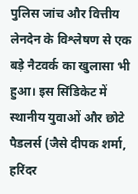पुलिस जांच और वित्तीय लेनदेन के विश्लेषण से एक बड़े नैटवर्क का खुलासा भी हुआ। इस सिंडिकेट में स्थानीय युवाओं और छोटे पैडलर्स (जैसे दीपक शर्मा, हरिंदर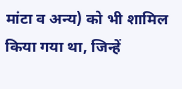मांटा व अन्य) को भी शामिल किया गया था, जिन्हें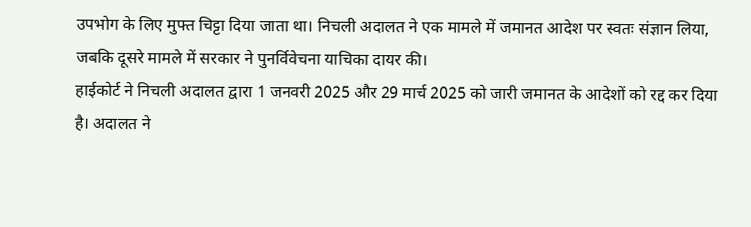उपभोग के लिए मुफ्त चिट्टा दिया जाता था। निचली अदालत ने एक मामले में जमानत आदेश पर स्वतः संज्ञान लिया, जबकि दूसरे मामले में सरकार ने पुनर्विवेचना याचिका दायर की।
हाईकोर्ट ने निचली अदालत द्वारा 1 जनवरी 2025 और 29 मार्च 2025 को जारी जमानत के आदेशों को रद्द कर दिया है। अदालत ने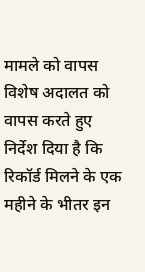मामले को वापस विशेष अदालत को वापस करते हुए निर्देश दिया है कि रिकॉर्ड मिलने के एक महीने के भीतर इन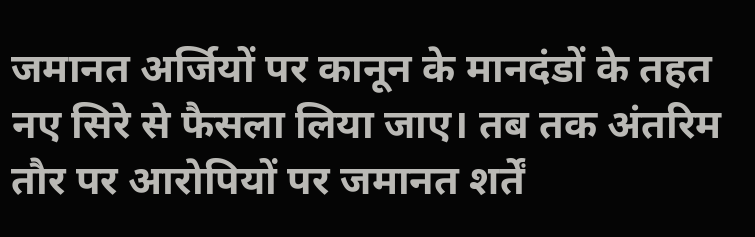जमानत अर्जियों पर कानून के मानदंडों के तहत नए सिरे से फैसला लिया जाए। तब तक अंतरिम तौर पर आरोपियों पर जमानत शर्तें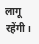लागू रहेंगी।